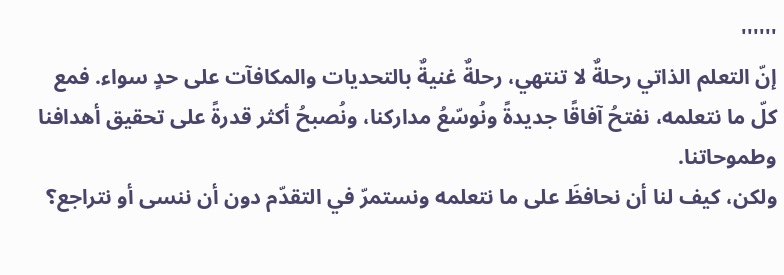''''''
إنّ التعلم الذاتي رحلةٌ لا تنتهي، رحلةٌ غنيةٌ بالتحديات والمكافآت على حدٍ سواء. فمع كلّ ما نتعلمه، نفتحُ آفاقًا جديدةً ونُوسّعُ مداركنا، ونُصبحُ أكثر قدرةً على تحقيق أهدافنا وطموحاتنا.
ولكن، كيف لنا أن نحافظَ على ما نتعلمه ونستمرّ في التقدّم دون أن ننسى أو نتراجع؟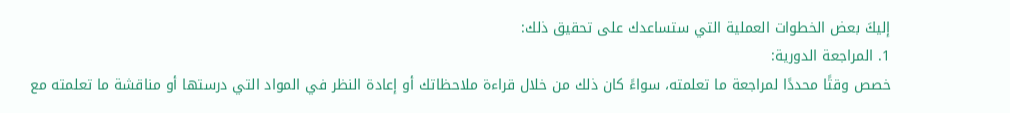إليكَ بعض الخطوات العملية التي ستساعدك على تحقيق ذلك:
1. المراجعة الدورية:
خصص وقتًا محددًا لمراجعة ما تعلمته، سواءً كان ذلك من خلال قراءة ملاحظاتك أو إعادة النظر في المواد التي درستها أو مناقشة ما تعلمته مع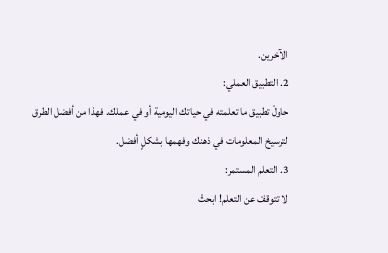الآخرين.
2. التطبيق العملي:
حاولْ تطبيق ما تعلمته في حياتك اليومية أو في عملك. فهذا من أفضل الطرق لترسيخ المعلومات في ذهنك وفهمها بشكلٍ أفضل.
3. التعلم المستمر:
لا تتوقفْ عن التعلم! ابحثْ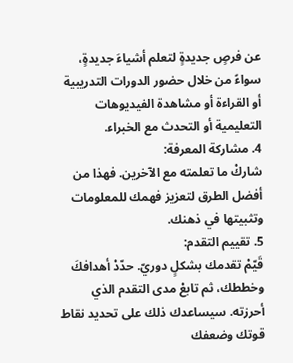عن فرصٍ جديدةٍ لتعلم أشياءَ جديدةٍ، سواءً من خلال حضور الدورات التدريبية أو القراءة أو مشاهدة الفيديوهات التعليمية أو التحدث مع الخبراء.
4. مشاركة المعرفة:
شاركْ ما تعلمته مع الآخرين. فهذا من أفضل الطرق لتعزيز فهمك للمعلومات وتثبيتها في ذهنك.
5. تقييم التقدم:
قَيّمْ تقدمك بشكلٍ دوريّ. حدّدْ أهدافكَ وخططك، ثم تابعْ مدى التقدم الذي أحرزته. سيساعدك ذلك على تحديد نقاط قوتك وضعفك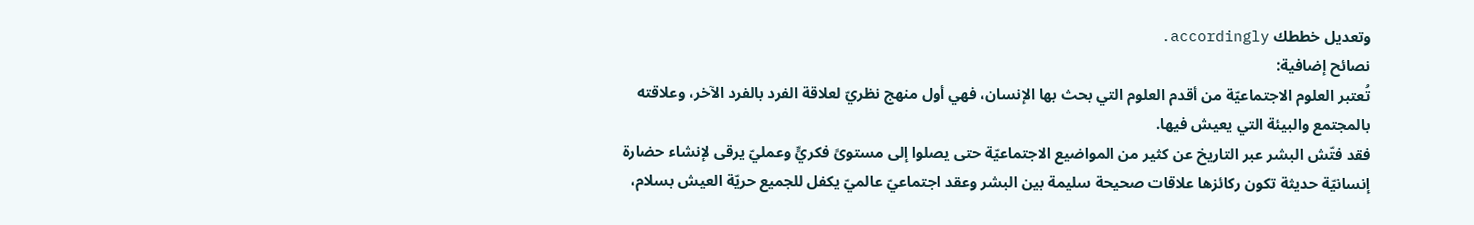وتعديل خططك accordingly.
نصائح إضافية:
تُعتبر العلوم الاجتماعيّة من أقدم العلوم التي بحث بها الإنسان، فهي أول منهج نظريّ لعلاقة الفرد بالفرد الآخر، وعلاقته بالمجتمع والبيئة التي يعيش فيها.
فقد فتّش البشر عبر التاريخ عن كثير من المواضيع الاجتماعيّة حتى يصلوا إلى مستوىً فكريٍّ وعمليّ يرقى لإنشاء حضارة إنسانيّة حديثة تكون ركائزها علاقات صحيحة سليمة بين البشر وعقد اجتماعيّ عالميّ يكفل للجميع حريّة العيش بسلام،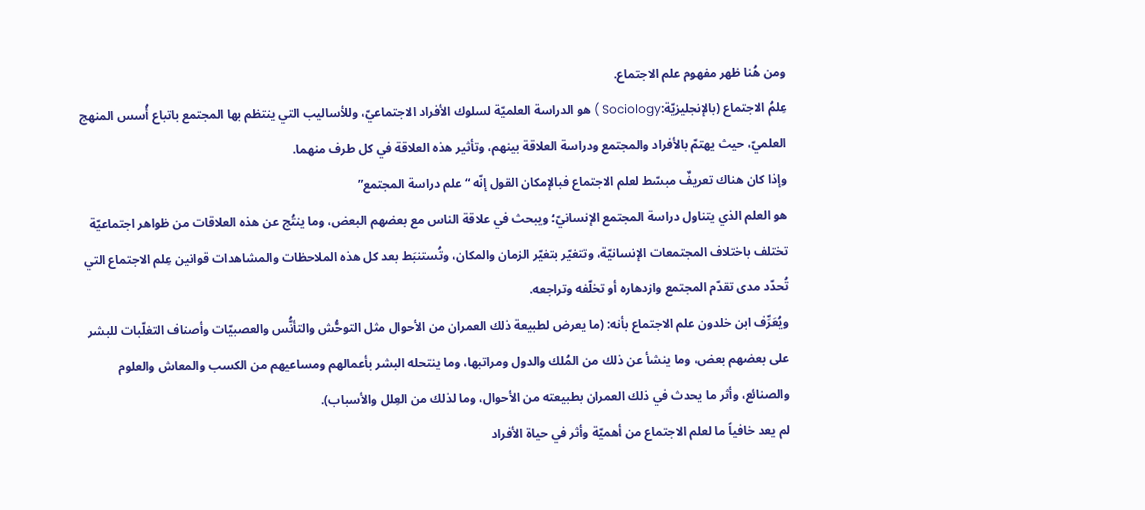ومن هُنا ظهر مفهوم علم الاجتماع.
عِلمُ الاجتماع (بالإنجليزيّة:Sociology ) هو الدراسة العلميّة لسلوك الأفراد الاجتماعيّ، وللأساليب التي ينتظم بها المجتمع باتباع أُسس المنهج العلميّ، حيث يهتمّ بالأفراد والمجتمع ودراسة العلاقة بينهم، وتأثير هذه العلاقة في كل طرف منهما.
وإذا كان هناك تعريفٌ مبسّط لعلم الاجتماع فبالإمكان القول إنّه “علم دراسة المجتمع”
هو العلم الذي يتناول دراسة المجتمع الإنسانيّ؛ ويبحث في علاقة الناس مع بعضهم البعض، وما ينتُج عن هذه العلاقات من ظواهر اجتماعيّة تختلف باختلاف المجتمعات الإنسانيّة، وتتغيّر بتغيّر الزمان والمكان، وتُستنبَط بعد كل هذه الملاحظات والمشاهدات قوانين عِلم الاجتماع التي تُحدّد مدى تقدّم المجتمع وازدهاره أو تخلّفه وتراجعه.
ويُعَرِّف ابن خلدون علم الاجتماع بأنه: (ما يعرض لطبيعة ذلك العمران من الأحوال مثل التوحُّش والتأنُّس والعصبيّات وأصناف التغلّبات للبشر على بعضهم بعض، وما ينشأ عن ذلك من المُلك والدول ومراتبها، وما ينتحله البشر بأعمالهم ومساعيهم من الكسب والمعاش والعلوم والصنائع، وأثر ما يحدث في ذلك العمران بطبيعته من الأحوال، وما لذلك من العِلل والأسباب).
لم يعد خافياً ما لعلم الاجتماع من أهميّة وأثر في حياة الأفراد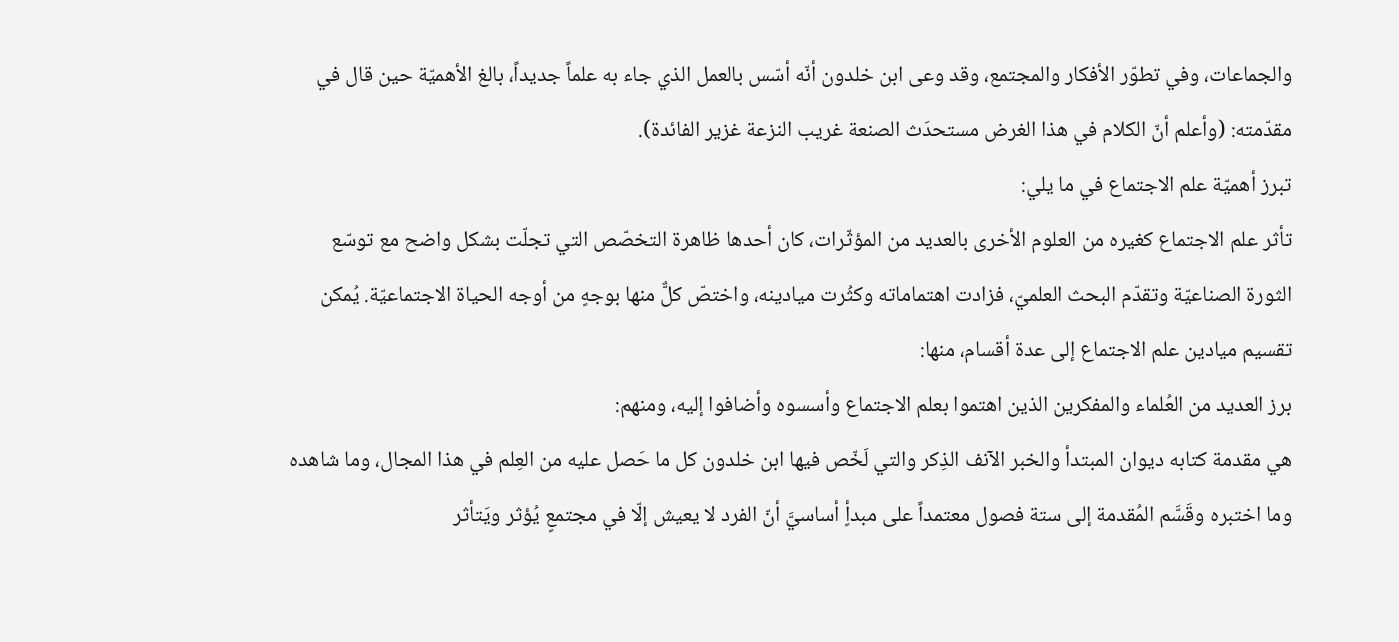والجماعات، وفي تطوّر الأفكار والمجتمع، وقد وعى ابن خلدون أنّه أسّس بالعمل الذي جاء به علماً جديداً، بالغ الأهميّة حين قال في مقدّمته: (وأعلم أنّ الكلام في هذا الغرض مستحدَث الصنعة غريب النزعة غزير الفائدة).
تبرز أهميّة علم الاجتماع في ما يلي:
تأثر علم الاجتماع كغيره من العلوم الأخرى بالعديد من المؤثّرات، كان أحدها ظاهرة التخصّص التي تجلّت بشكل واضح مع توسّع الثورة الصناعيّة وتقدّم البحث العلميّ، فزادت اهتماماته وكثُرت ميادينه، واختصّ كلٌّ منها بوجهٍ من أوجه الحياة الاجتماعيّة. يُمكن تقسيم ميادين علم الاجتماع إلى عدة أقسام، منها:
برز العديد من العُلماء والمفكرين الذين اهتموا بعلم الاجتماع وأسسوه وأضافوا إليه، ومنهم:
هي مقدمة كتابه ديوان المبتدأ والخبر الآنف الذِكر والتي لَخّص فيها ابن خلدون كل ما حَصل عليه من العِلم في هذا المجال، وما شاهده وما اختبره وقَسَّم المُقدمة إلى ستة فصول معتمداً على مبدأٍ أساسيَّ أنّ الفرد لا يعيش إلّا في مجتمعٍ يُؤثر ويَتأثر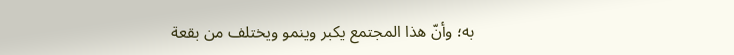به؛ وأنّ هذا المجتمع يكبر وينمو ويختلف من بقعة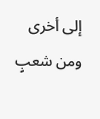إلى أخرى ومن شعبٍ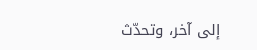إلى آخر، وتحدّث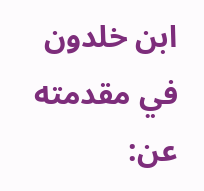ابن خلدون في مقدمته عن: